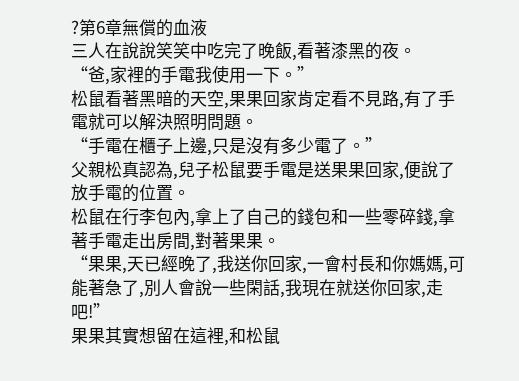?第6章無償的血液
三人在說說笑笑中吃完了晚飯,看著漆黑的夜。
“爸,家裡的手電我使用一下。”
松鼠看著黑暗的天空,果果回家肯定看不見路,有了手電就可以解決照明問題。
“手電在櫃子上邊,只是沒有多少電了。”
父親松真認為,兒子松鼠要手電是送果果回家,便說了放手電的位置。
松鼠在行李包內,拿上了自己的錢包和一些零碎錢,拿著手電走出房間,對著果果。
“果果,天已經晚了,我送你回家,一會村長和你媽媽,可能著急了,別人會說一些閑話,我現在就送你回家,走吧!”
果果其實想留在這裡,和松鼠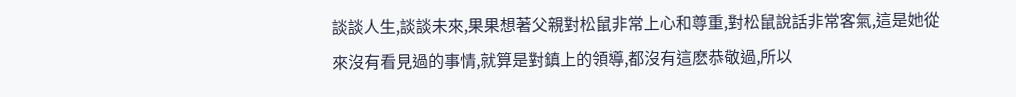談談人生,談談未來,果果想著父親對松鼠非常上心和尊重,對松鼠說話非常客氣,這是她從來沒有看見過的事情,就算是對鎮上的領導,都沒有這麽恭敬過,所以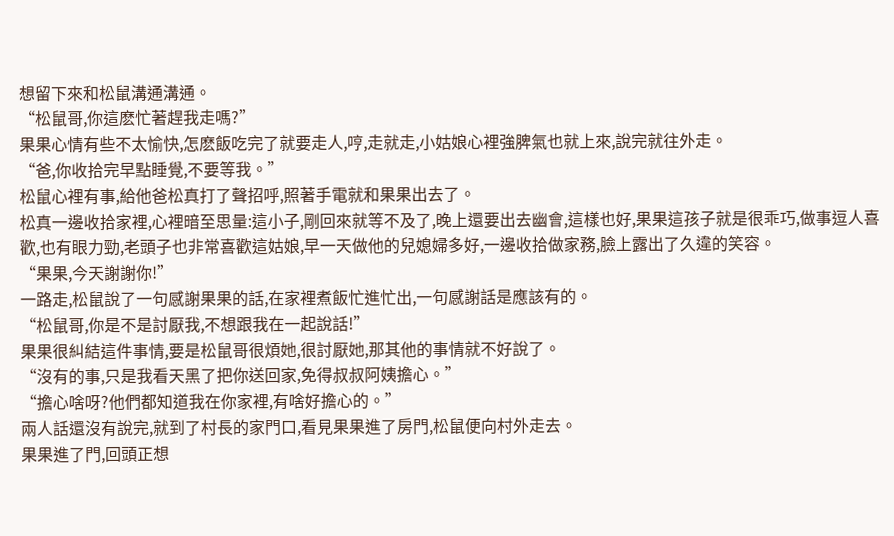想留下來和松鼠溝通溝通。
“松鼠哥,你這麽忙著趕我走嗎?”
果果心情有些不太愉快,怎麽飯吃完了就要走人,哼,走就走,小姑娘心裡強脾氣也就上來,說完就往外走。
“爸,你收拾完早點睡覺,不要等我。”
松鼠心裡有事,給他爸松真打了聲招呼,照著手電就和果果出去了。
松真一邊收拾家裡,心裡暗至思量:這小子,剛回來就等不及了,晚上還要出去幽會,這樣也好,果果這孩子就是很乖巧,做事逗人喜歡,也有眼力勁,老頭子也非常喜歡這姑娘,早一天做他的兒媳婦多好,一邊收拾做家務,臉上露出了久違的笑容。
“果果,今天謝謝你!”
一路走,松鼠說了一句感謝果果的話,在家裡煮飯忙進忙出,一句感謝話是應該有的。
“松鼠哥,你是不是討厭我,不想跟我在一起說話!”
果果很糾結這件事情,要是松鼠哥很煩她,很討厭她,那其他的事情就不好說了。
“沒有的事,只是我看天黑了把你送回家,免得叔叔阿姨擔心。”
“擔心啥呀?他們都知道我在你家裡,有啥好擔心的。”
兩人話還沒有說完,就到了村長的家門口,看見果果進了房門,松鼠便向村外走去。
果果進了門,回頭正想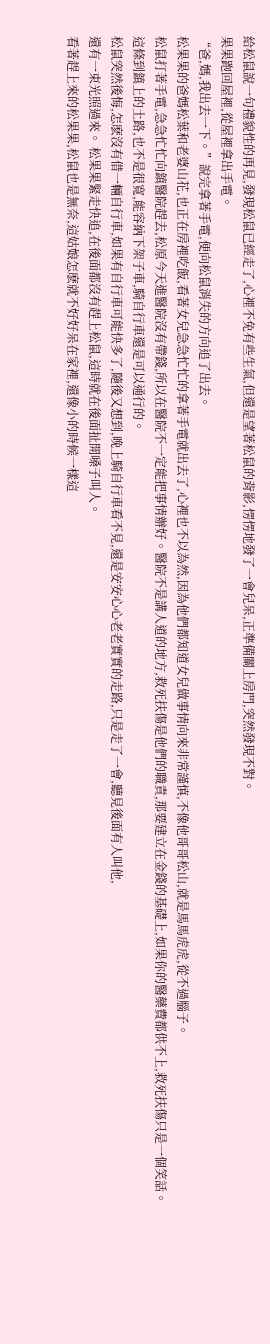給松鼠說一句禮貌性的再見,發現松鼠已經走了,心裡不免有些生氣,但還是望著松鼠的背影,愣愣地發了一會兒呆,正準備關上房門,突然發現不對。
果果跑回屋裡,從屋裡拿出手電。
“爸,媽,我出去一下。”說完拿著手電,便向松鼠消失的方向追了出去。
松果果的爸媽松葉和老婆山花,也正在房裡吃飯,看著女兒急急忙忙的拿著手電就出去了,心裡也不以為然,因為他們都知道女兒做事情向來非常謹慎,不像他哥哥松山,就是馬馬虎虎,從不過腦子。
松鼠打著手電,急急忙忙向鎮醫院趕去,松原今天進醫院沒有帶錢,所以在醫院不一定能把事情辦好。醫院不是講人道的地方,救死扶傷是他們的職責,那要建立在金錢的基礎上,如果你的醫藥費都供不上,救死扶傷只是一個笑話。
這條到鎮上的土路,也不是很寬,能容納下架子車,騎自行車還是可以通行的。
松鼠突然後悔,怎麽沒有借一輛自行車,如果有自行車可能快多了,隨後又想到,晚上騎自行車看不見,還是安安心心老老實實的走路,只是走了一會,聽見後面有人叫他,
還有一束光照過來。 松果果緊走快追,在後面都沒有趕上松鼠,這時就在後面扯開嗓子叫人。
看著趕上來的松果果,松鼠也是無奈,這姑娘怎麽就不好好呆在家裡,還像小的時候一樣這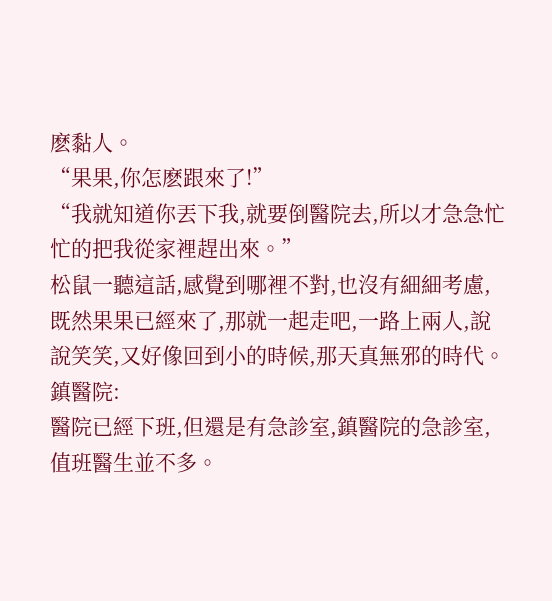麽黏人。
“果果,你怎麽跟來了!”
“我就知道你丟下我,就要倒醫院去,所以才急急忙忙的把我從家裡趕出來。”
松鼠一聽這話,感覺到哪裡不對,也沒有細細考慮,既然果果已經來了,那就一起走吧,一路上兩人,說說笑笑,又好像回到小的時候,那天真無邪的時代。
鎮醫院:
醫院已經下班,但還是有急診室,鎮醫院的急診室,值班醫生並不多。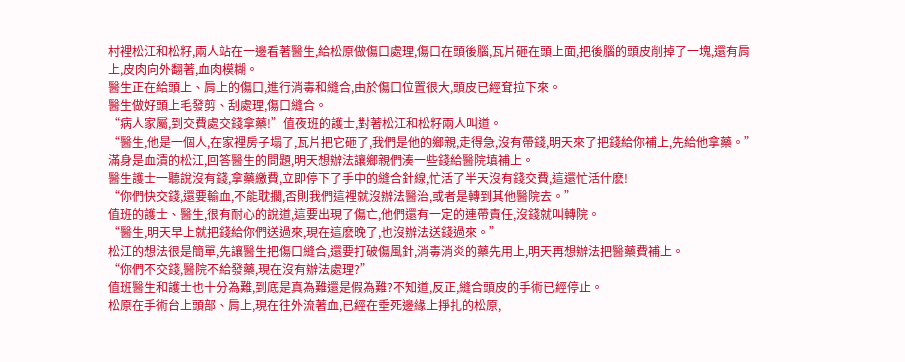村裡松江和松籽,兩人站在一邊看著醫生,給松原做傷口處理,傷口在頭後腦,瓦片砸在頭上面,把後腦的頭皮削掉了一塊,還有肩上,皮肉向外翻著,血肉模糊。
醫生正在給頭上、肩上的傷口,進行消毒和縫合,由於傷口位置很大,頭皮已經耷拉下來。
醫生做好頭上毛發剪、刮處理,傷口縫合。
“病人家屬,到交費處交錢拿藥!”值夜班的護士,對著松江和松籽兩人叫道。
“醫生,他是一個人,在家裡房子塌了,瓦片把它砸了,我們是他的鄉親,走得急,沒有帶錢,明天來了把錢給你補上,先給他拿藥。”
滿身是血漬的松江,回答醫生的問題,明天想辦法讓鄉親們湊一些錢給醫院填補上。
醫生護士一聽說沒有錢,拿藥繳費,立即停下了手中的縫合針線,忙活了半天沒有錢交費,這還忙活什麽!
“你們快交錢,還要輸血,不能耽擱,否則我們這裡就沒辦法醫治,或者是轉到其他醫院去。”
值班的護士、醫生,很有耐心的說道,這要出現了傷亡,他們還有一定的連帶責任,沒錢就叫轉院。
“醫生,明天早上就把錢給你們送過來,現在這麽晚了,也沒辦法送錢過來。”
松江的想法很是簡單,先讓醫生把傷口縫合,還要打破傷風針,消毒消炎的藥先用上,明天再想辦法把醫藥費補上。
“你們不交錢,醫院不給發藥,現在沒有辦法處理?”
值班醫生和護士也十分為難,到底是真為難還是假為難?不知道,反正,縫合頭皮的手術已經停止。
松原在手術台上頭部、肩上,現在往外流著血,已經在垂死邊緣上掙扎的松原,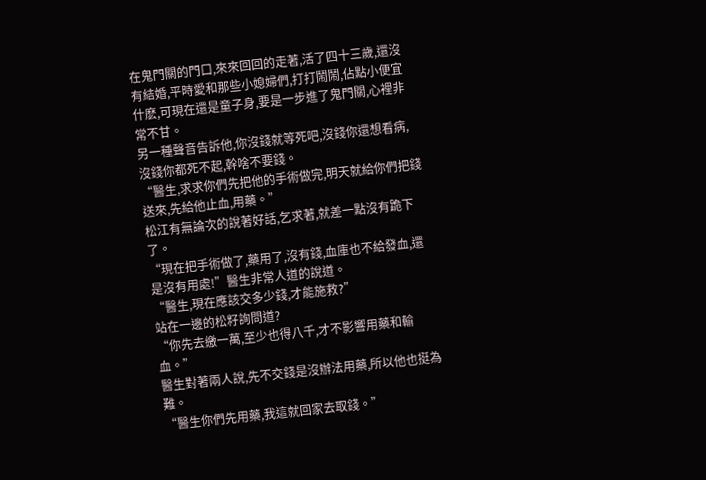在鬼門關的門口,來來回回的走著,活了四十三歲,還沒有結婚,平時愛和那些小媳婦們,打打鬧鬧,佔點小便宜什麽,可現在還是童子身,要是一步進了鬼門關,心裡非常不甘。
另一種聲音告訴他,你沒錢就等死吧,沒錢你還想看病,沒錢你都死不起,幹啥不要錢。
“醫生,求求你們先把他的手術做完,明天就給你們把錢送來,先給他止血,用藥。”
松江有無論次的說著好話,乞求著,就差一點沒有跪下了。
“現在把手術做了,藥用了,沒有錢,血庫也不給發血,還是沒有用處!”醫生非常人道的說道。
“醫生,現在應該交多少錢,才能施救?”
站在一邊的松籽詢問道?
“你先去繳一萬,至少也得八千,才不影響用藥和輸血。”
醫生對著兩人說,先不交錢是沒辦法用藥,所以他也挺為難。
“醫生你們先用藥,我這就回家去取錢。”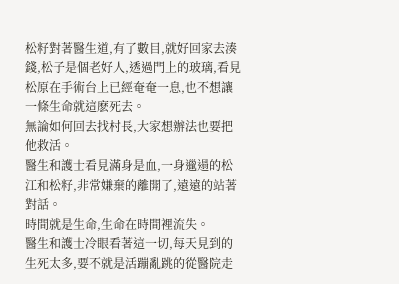松籽對著醫生道,有了數目,就好回家去湊錢,松子是個老好人,透過門上的玻璃,看見松原在手術台上已經奄奄一息,也不想讓一條生命就這麽死去。
無論如何回去找村長,大家想辦法也要把他救活。
醫生和護士看見滿身是血,一身邋遢的松江和松籽,非常嫌棄的離開了,遠遠的站著對話。
時間就是生命,生命在時間裡流失。
醫生和護士冷眼看著這一切,每天見到的生死太多,要不就是活蹦亂跳的從醫院走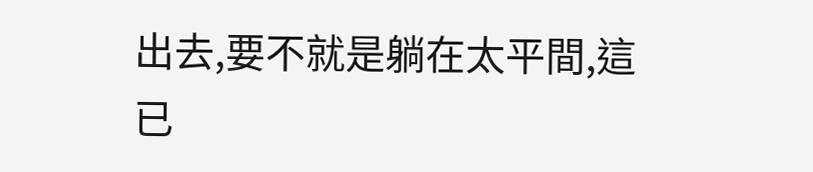出去,要不就是躺在太平間,這已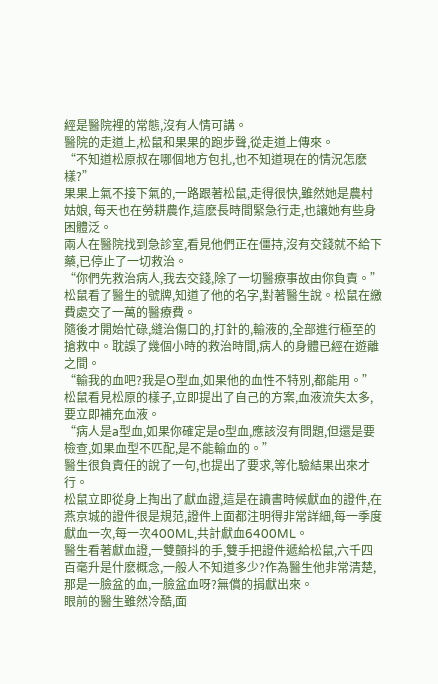經是醫院裡的常態,沒有人情可講。
醫院的走道上,松鼠和果果的跑步聲,從走道上傳來。
“不知道松原叔在哪個地方包扎,也不知道現在的情況怎麽樣?”
果果上氣不接下氣的,一路跟著松鼠,走得很快,雖然她是農村姑娘, 每天也在勞耕農作,這麽長時間緊急行走,也讓她有些身困體泛。
兩人在醫院找到急診室,看見他們正在僵持,沒有交錢就不給下藥,已停止了一切救治。
“你們先救治病人,我去交錢,除了一切醫療事故由你負責。”
松鼠看了醫生的號牌,知道了他的名字,對著醫生說。松鼠在繳費處交了一萬的醫療費。
隨後才開始忙碌,縫治傷口的,打針的,輸液的,全部進行極至的搶救中。耽誤了幾個小時的救治時間,病人的身體已經在遊離之間。
“輸我的血吧?我是O型血,如果他的血性不特別,都能用。”
松鼠看見松原的樣子,立即提出了自己的方案,血液流失太多,要立即補充血液。
“病人是a型血,如果你確定是o型血,應該沒有問題,但還是要檢查,如果血型不匹配,是不能輸血的。”
醫生很負責任的說了一句,也提出了要求,等化驗結果出來才行。
松鼠立即從身上掏出了獻血證,這是在讀書時候獻血的證件,在燕京城的證件很是規范,證件上面都注明得非常詳細,每一季度獻血一次,每一次400ML,共計獻血6400ML。
醫生看著獻血證,一雙顫抖的手,雙手把證件遞給松鼠,六千四百毫升是什麽概念,一般人不知道多少?作為醫生他非常清楚,那是一臉盆的血,一臉盆血呀?無償的捐獻出來。
眼前的醫生雖然冷酷,面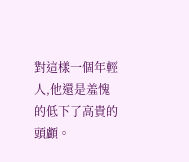對這樣一個年輕人,他還是羞愧的低下了高貴的頭顱。